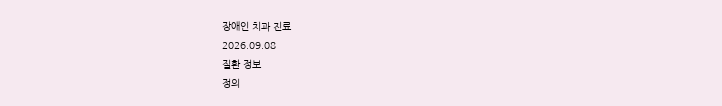장애인 치과 진료
2026.09.08
질환 정보
정의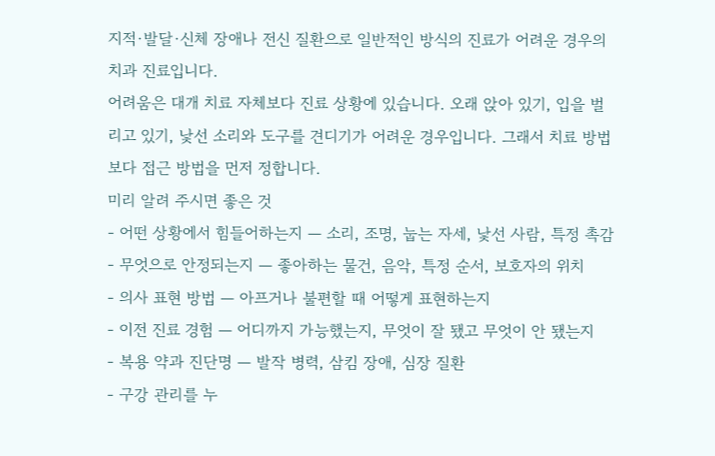지적·발달·신체 장애나 전신 질환으로 일반적인 방식의 진료가 어려운 경우의 치과 진료입니다.
어려움은 대개 치료 자체보다 진료 상황에 있습니다. 오래 앉아 있기, 입을 벌리고 있기, 낯선 소리와 도구를 견디기가 어려운 경우입니다. 그래서 치료 방법보다 접근 방법을 먼저 정합니다.
미리 알려 주시면 좋은 것
- 어떤 상황에서 힘들어하는지 — 소리, 조명, 눕는 자세, 낯선 사람, 특정 촉감
- 무엇으로 안정되는지 — 좋아하는 물건, 음악, 특정 순서, 보호자의 위치
- 의사 표현 방법 — 아프거나 불편할 때 어떻게 표현하는지
- 이전 진료 경험 — 어디까지 가능했는지, 무엇이 잘 됐고 무엇이 안 됐는지
- 복용 약과 진단명 — 발작 병력, 삼킴 장애, 심장 질환
- 구강 관리를 누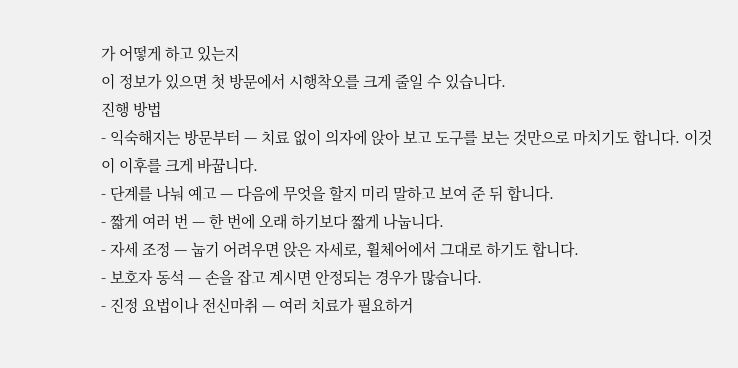가 어떻게 하고 있는지
이 정보가 있으면 첫 방문에서 시행착오를 크게 줄일 수 있습니다.
진행 방법
- 익숙해지는 방문부터 — 치료 없이 의자에 앉아 보고 도구를 보는 것만으로 마치기도 합니다. 이것이 이후를 크게 바꿉니다.
- 단계를 나눠 예고 — 다음에 무엇을 할지 미리 말하고 보여 준 뒤 합니다.
- 짧게 여러 번 — 한 번에 오래 하기보다 짧게 나눕니다.
- 자세 조정 — 눕기 어려우면 앉은 자세로, 휠체어에서 그대로 하기도 합니다.
- 보호자 동석 — 손을 잡고 계시면 안정되는 경우가 많습니다.
- 진정 요법이나 전신마취 — 여러 치료가 필요하거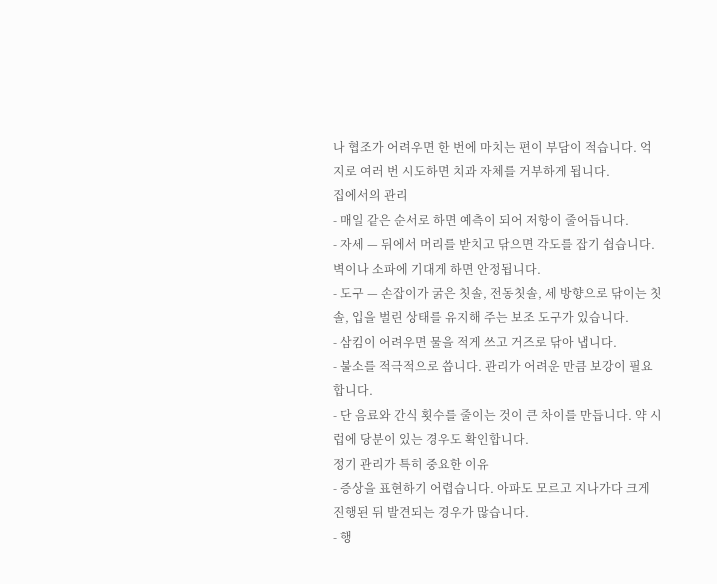나 협조가 어려우면 한 번에 마치는 편이 부담이 적습니다. 억지로 여러 번 시도하면 치과 자체를 거부하게 됩니다.
집에서의 관리
- 매일 같은 순서로 하면 예측이 되어 저항이 줄어듭니다.
- 자세 — 뒤에서 머리를 받치고 닦으면 각도를 잡기 쉽습니다. 벽이나 소파에 기대게 하면 안정됩니다.
- 도구 — 손잡이가 굵은 칫솔, 전동칫솔, 세 방향으로 닦이는 칫솔, 입을 벌린 상태를 유지해 주는 보조 도구가 있습니다.
- 삼킴이 어려우면 물을 적게 쓰고 거즈로 닦아 냅니다.
- 불소를 적극적으로 씁니다. 관리가 어려운 만큼 보강이 필요합니다.
- 단 음료와 간식 횟수를 줄이는 것이 큰 차이를 만듭니다. 약 시럽에 당분이 있는 경우도 확인합니다.
정기 관리가 특히 중요한 이유
- 증상을 표현하기 어렵습니다. 아파도 모르고 지나가다 크게 진행된 뒤 발견되는 경우가 많습니다.
- 행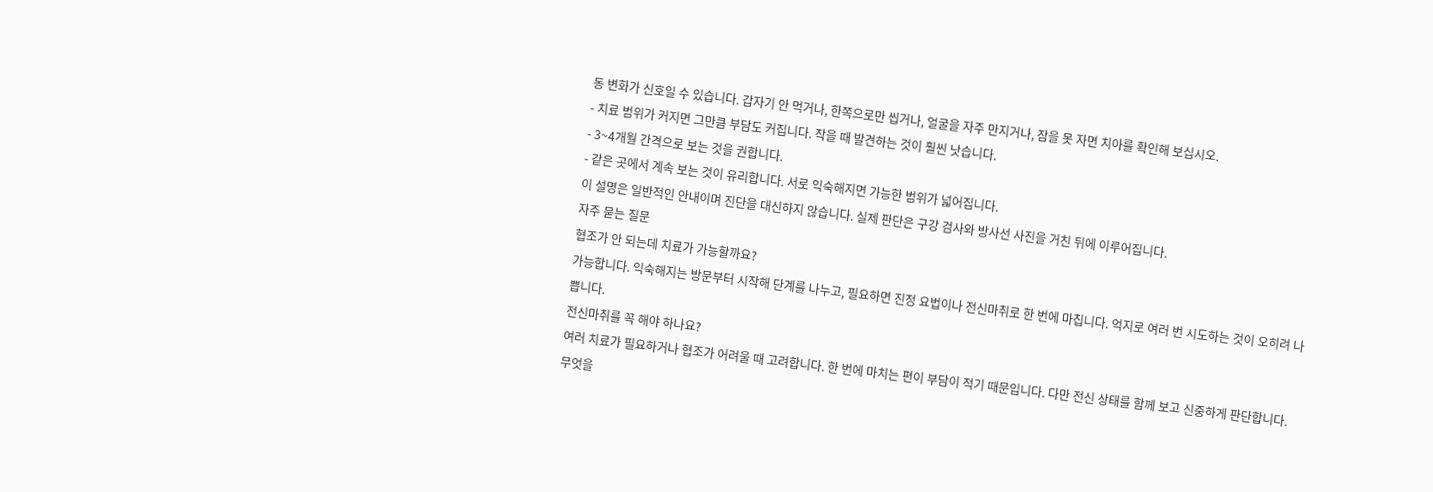동 변화가 신호일 수 있습니다. 갑자기 안 먹거나, 한쪽으로만 씹거나, 얼굴을 자주 만지거나, 잠을 못 자면 치아를 확인해 보십시오.
- 치료 범위가 커지면 그만큼 부담도 커집니다. 작을 때 발견하는 것이 훨씬 낫습니다.
- 3~4개월 간격으로 보는 것을 권합니다.
- 같은 곳에서 계속 보는 것이 유리합니다. 서로 익숙해지면 가능한 범위가 넓어집니다.
이 설명은 일반적인 안내이며 진단을 대신하지 않습니다. 실제 판단은 구강 검사와 방사선 사진을 거친 뒤에 이루어집니다.
자주 묻는 질문
협조가 안 되는데 치료가 가능할까요?
가능합니다. 익숙해지는 방문부터 시작해 단계를 나누고, 필요하면 진정 요법이나 전신마취로 한 번에 마칩니다. 억지로 여러 번 시도하는 것이 오히려 나쁩니다.
전신마취를 꼭 해야 하나요?
여러 치료가 필요하거나 협조가 어려울 때 고려합니다. 한 번에 마치는 편이 부담이 적기 때문입니다. 다만 전신 상태를 함께 보고 신중하게 판단합니다.
무엇을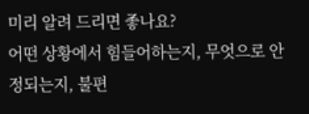미리 알려 드리면 좋나요?
어떤 상황에서 힘들어하는지, 무엇으로 안정되는지, 불편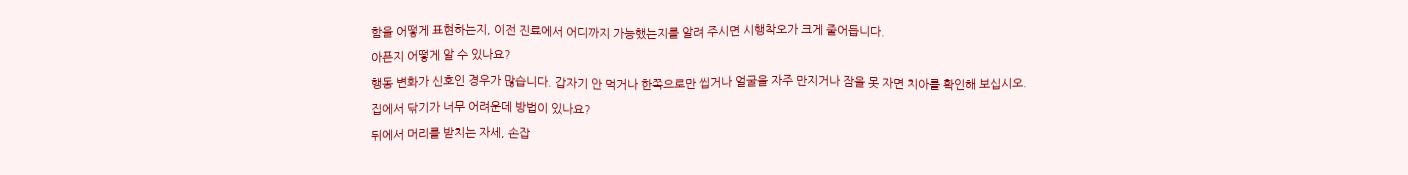함을 어떻게 표현하는지, 이전 진료에서 어디까지 가능했는지를 알려 주시면 시행착오가 크게 줄어듭니다.
아픈지 어떻게 알 수 있나요?
행동 변화가 신호인 경우가 많습니다. 갑자기 안 먹거나 한쪽으로만 씹거나 얼굴을 자주 만지거나 잠을 못 자면 치아를 확인해 보십시오.
집에서 닦기가 너무 어려운데 방법이 있나요?
뒤에서 머리를 받치는 자세, 손잡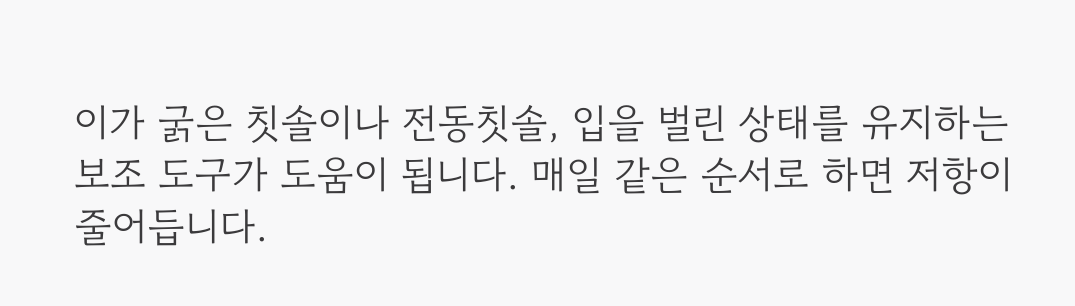이가 굵은 칫솔이나 전동칫솔, 입을 벌린 상태를 유지하는 보조 도구가 도움이 됩니다. 매일 같은 순서로 하면 저항이 줄어듭니다.